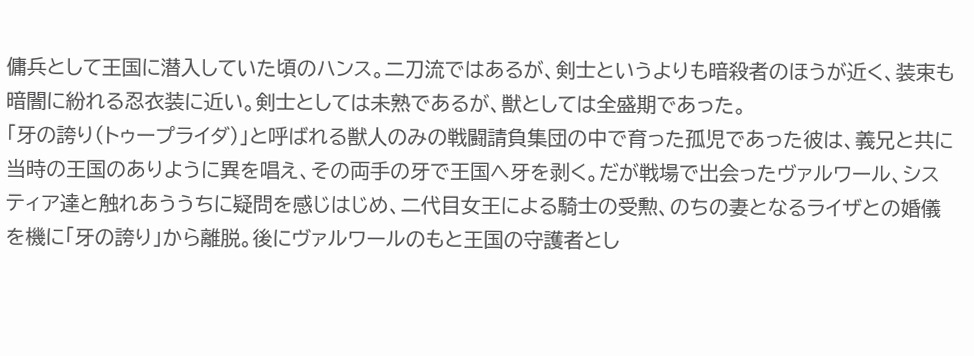傭兵として王国に潜入していた頃のハンス。二刀流ではあるが、剣士というよりも暗殺者のほうが近く、装束も暗闇に紛れる忍衣装に近い。剣士としては未熟であるが、獣としては全盛期であった。
「牙の誇り(トゥープライダ)」と呼ばれる獣人のみの戦闘請負集団の中で育った孤児であった彼は、義兄と共に当時の王国のありように異を唱え、その両手の牙で王国へ牙を剥く。だが戦場で出会ったヴァルワール、システィア達と触れあううちに疑問を感じはじめ、二代目女王による騎士の受勲、のちの妻となるライザとの婚儀を機に「牙の誇り」から離脱。後にヴァルワールのもと王国の守護者とし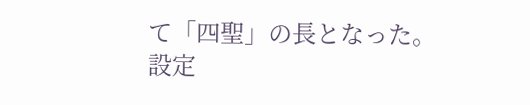て「四聖」の長となった。
設定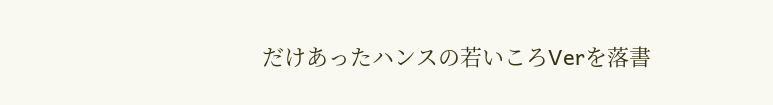だけあったハンスの若いころVerを落書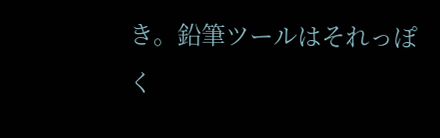き。鉛筆ツールはそれっぽく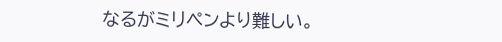なるがミリペンより難しい。